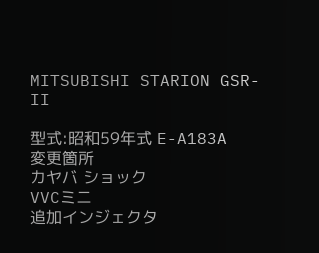MITSUBISHI STARION GSR-II

型式:昭和59年式 E-A183A
変更箇所
カヤバ ショック
VVCミニ
追加インジェクタ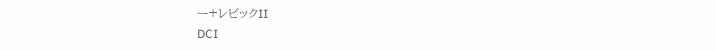ー+レビックII
DCI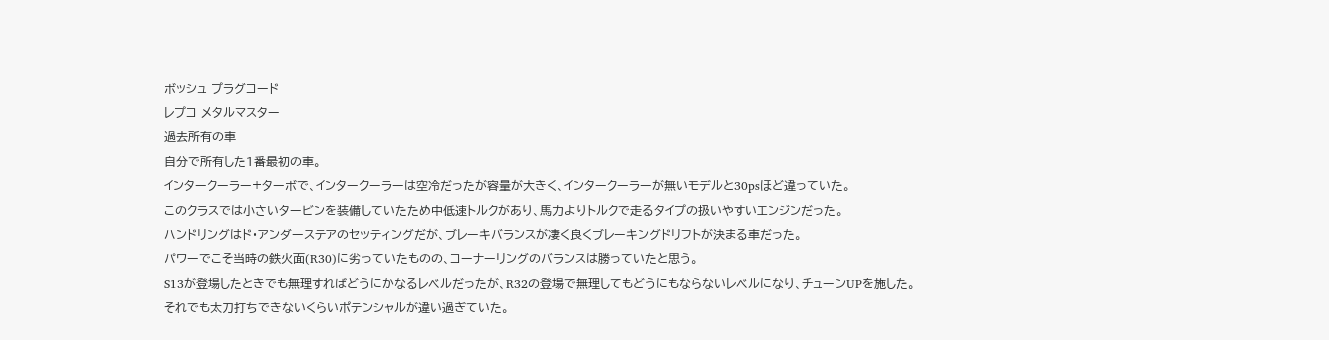ボッシュ プラグコード
レプコ メタルマスター
過去所有の車
自分で所有した1番最初の車。
インタークーラー+ターボで、インタークーラーは空冷だったが容量が大きく、インタークーラーが無いモデルと30psほど違っていた。
このクラスでは小さいタービンを装備していたため中低速トルクがあり、馬力よりトルクで走るタイプの扱いやすいエンジンだった。
ハンドリングはド・アンダーステアのセッティングだが、ブレーキバランスが凄く良くブレーキングドリフトが決まる車だった。
パワーでこそ当時の鉄火面(R30)に劣っていたものの、コーナーリングのバランスは勝っていたと思う。
S13が登場したときでも無理すればどうにかなるレベルだったが、R32の登場で無理してもどうにもならないレベルになり、チューンUPを施した。
それでも太刀打ちできないくらいポテンシャルが違い過ぎていた。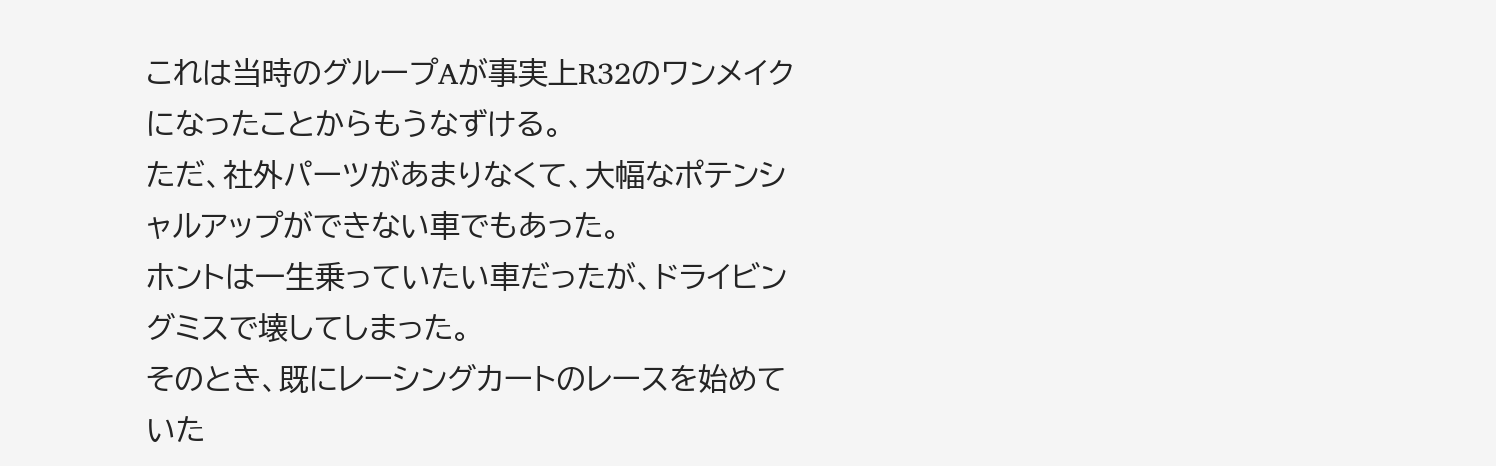これは当時のグループAが事実上R32のワンメイクになったことからもうなずける。
ただ、社外パーツがあまりなくて、大幅なポテンシャルアップができない車でもあった。
ホントは一生乗っていたい車だったが、ドライビングミスで壊してしまった。
そのとき、既にレーシングカートのレースを始めていた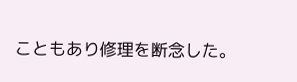こともあり修理を断念した。